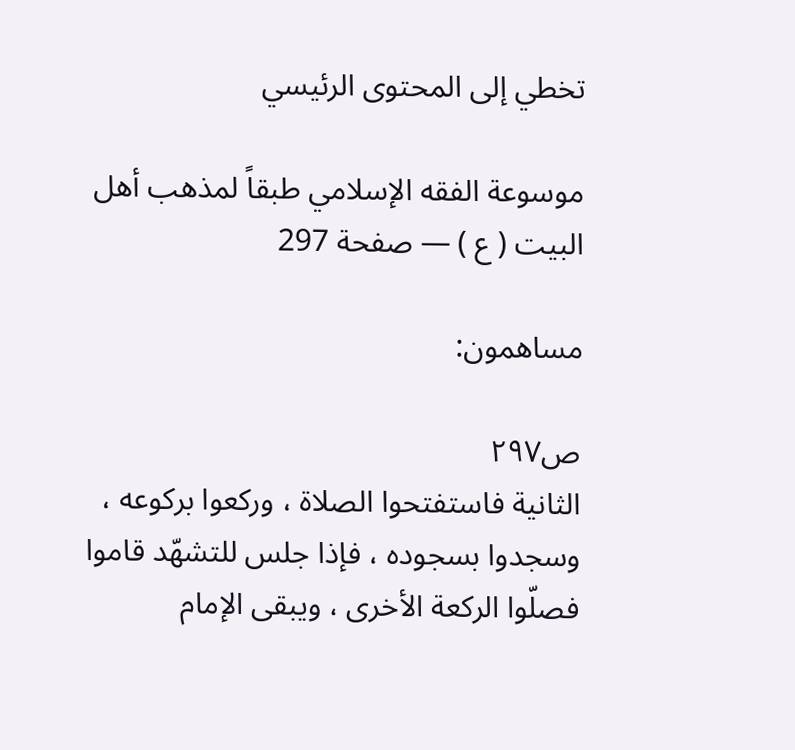تخطي إلى المحتوى الرئيسي

موسوعة الفقه الإسلامي طبقاً لمذهب أهل البيت ( ع ) — صفحة 297

مساهمون:

ص٢٩٧
الثانية فاستفتحوا الصلاة ، وركعوا بركوعه ، وسجدوا بسجوده ، فإذا جلس للتشهّد قاموا فصلّوا الركعة الأخرى ، ويبقى الإمام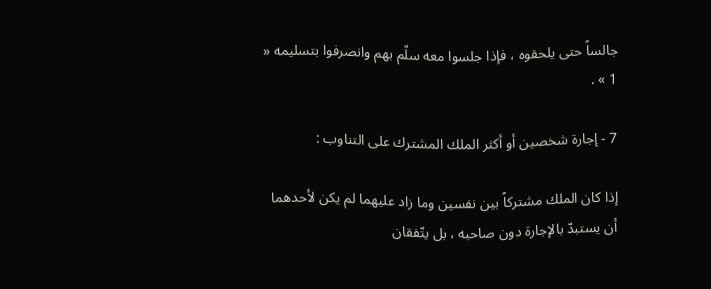جالساً حتى يلحقوه ، فإذا جلسوا معه سلّم بهم وانصرفوا بتسليمه « 1 » .

7 - إجارة شخصين أو أكثر الملك المشترك على التناوب :

إذا كان الملك مشتركاً بين نفسين وما زاد عليهما لم يكن لأحدهما أن يستبدّ بالإجارة دون صاحبه ، بل يتّفقان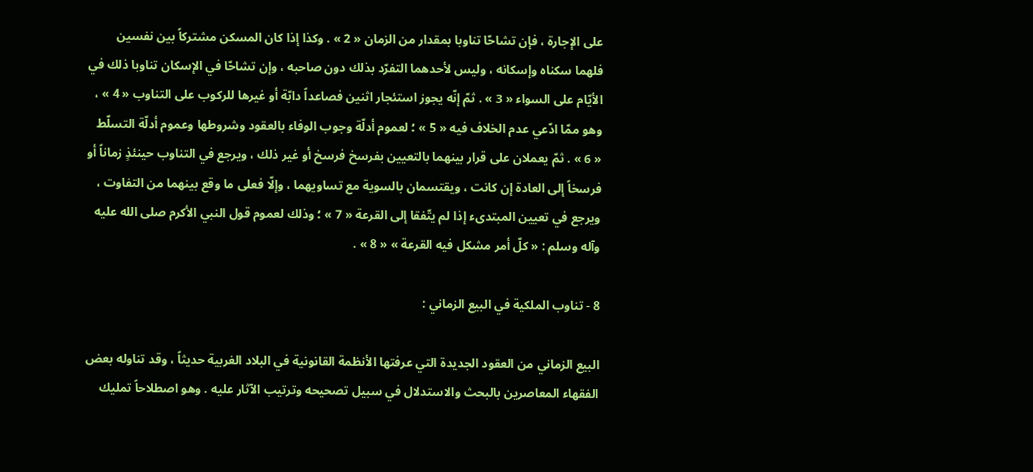على الإجارة ، فإن تشاحّا تناوبا بمقدار من الزمان « 2 » . وكذا إذا كان المسكن مشتركاً بين نفسين فلهما سكناه وإسكانه ، وليس لأحدهما التفرّد بذلك دون صاحبه ، وإن تشاحّا في الإسكان تناوبا ذلك في الأيّام على السواء « 3 » . ثمّ إنّه يجوز استئجار اثنين فصاعداً دابّة أو غيرها للركوب على التناوب « 4 » ، وهو ممّا ادّعي عدم الخلاف فيه « 5 » ؛ لعموم أدلّة وجوب الوفاء بالعقود وشروطها وعموم أدلّة التسلّط « 6 » . ثمّ يعملان على قرار بينهما بالتعيين بفرسخ فرسخ أو غير ذلك ، ويرجع في التناوب حينئذٍ زماناً أو فرسخاً إلى العادة إن كانت ، ويقتسمان بالسوية مع تساويهما ، وإلّا فعلى ما وقع بينهما من التفاوت ، ويرجع في تعيين المبتدىء إذا لم يتّفقا إلى القرعة « 7 » ؛ وذلك لعموم قول النبي الأكرم صلى الله عليه وآله وسلم : « كلّ أمر مشكل فيه القرعة » « 8 » .

8 - تناوب الملكية في البيع الزماني :

البيع الزماني من العقود الجديدة التي عرفتها الأنظمة القانونية في البلاد الغربية حديثاً ، وقد تناوله بعض الفقهاء المعاصرين بالبحث والاستدلال في سبيل تصحيحه وترتيب الآثار عليه . وهو اصطلاحاً تمليك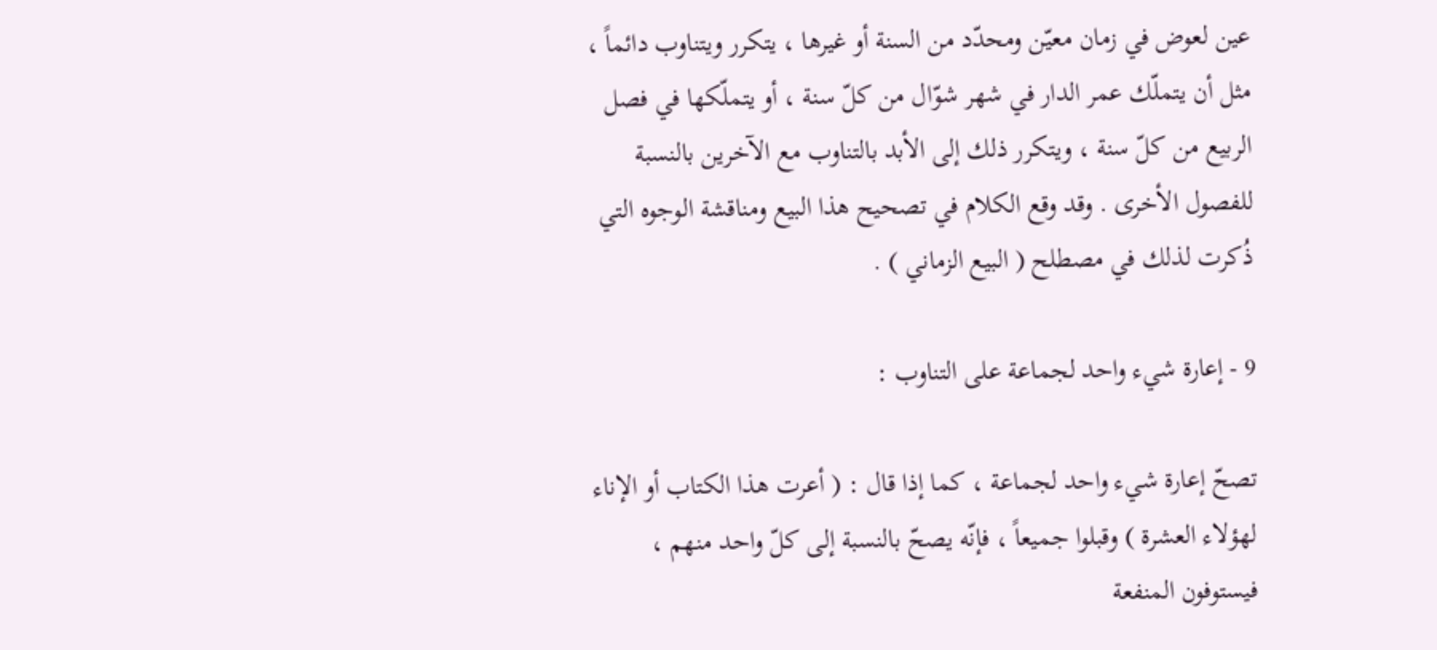عين لعوض في زمان معيّن ومحدّد من السنة أو غيرها ، يتكرر ويتناوب دائماً ، مثل أن يتملّك عمر الدار في شهر شوّال من كلّ سنة ، أو يتملّكها في فصل الربيع من كلّ سنة ، ويتكرر ذلك إلى الأبد بالتناوب مع الآخرين بالنسبة للفصول الأخرى . وقد وقع الكلام في تصحيح هذا البيع ومناقشة الوجوه التي ذُكرت لذلك في مصطلح ( البيع الزماني ) .

9 - إعارة شيء واحد لجماعة على التناوب :

تصحّ إعارة شيء واحد لجماعة ، كما إذا قال : ( أعرت هذا الكتاب أو الإناء لهؤلاء العشرة ) وقبلوا جميعاً ، فإنّه يصحّ بالنسبة إلى كلّ واحد منهم ، فيستوفون المنفعة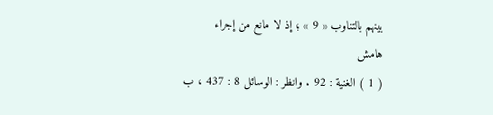بينهم بالتناوب « 9 » ؛ إذ لا مانع من إجراء
هامش
( 1 ) الغنية : 92 . وانظر : الوسائل 8 : 437 ، ب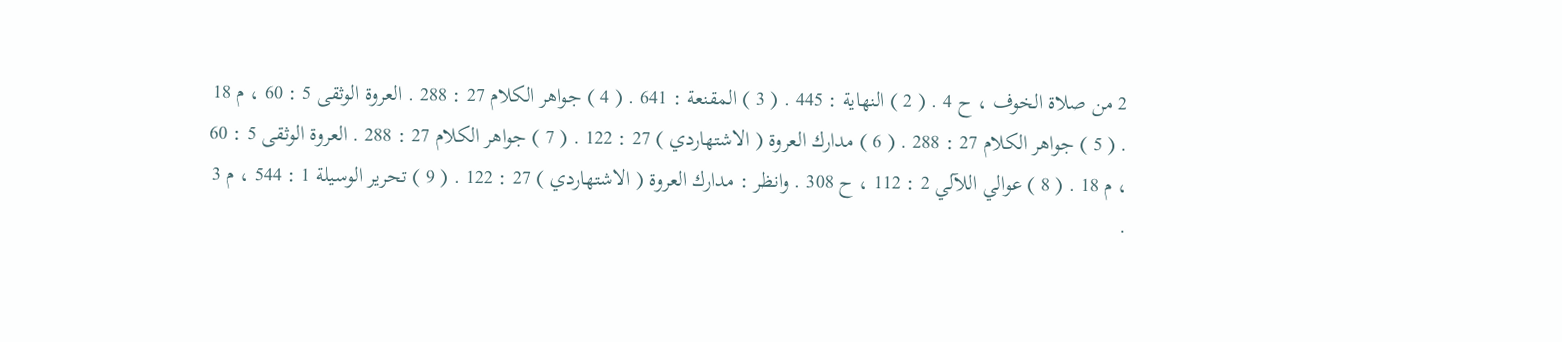2 من صلاة الخوف ، ح 4 . ( 2 ) النهاية : 445 . ( 3 ) المقنعة : 641 . ( 4 ) جواهر الكلام 27 : 288 . العروة الوثقى 5 : 60 ، م 18 . ( 5 ) جواهر الكلام 27 : 288 . ( 6 ) مدارك العروة ( الاشتهاردي ) 27 : 122 . ( 7 ) جواهر الكلام 27 : 288 . العروة الوثقى 5 : 60 ، م 18 . ( 8 ) عوالي اللآلي 2 : 112 ، ح 308 . وانظر : مدارك العروة ( الاشتهاردي ) 27 : 122 . ( 9 ) تحرير الوسيلة 1 : 544 ، م 3 .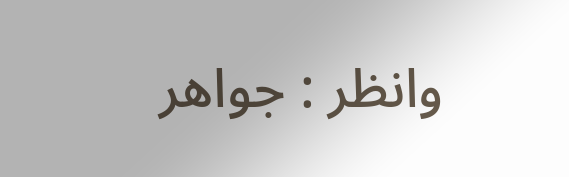وانظر : جواهر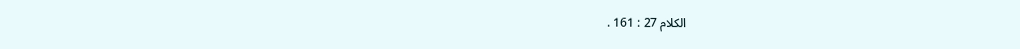الكلام 27 : 161 .